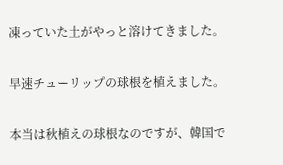凍っていた土がやっと溶けてきました。

早速チューリップの球根を植えました。

本当は秋植えの球根なのですが、韓国で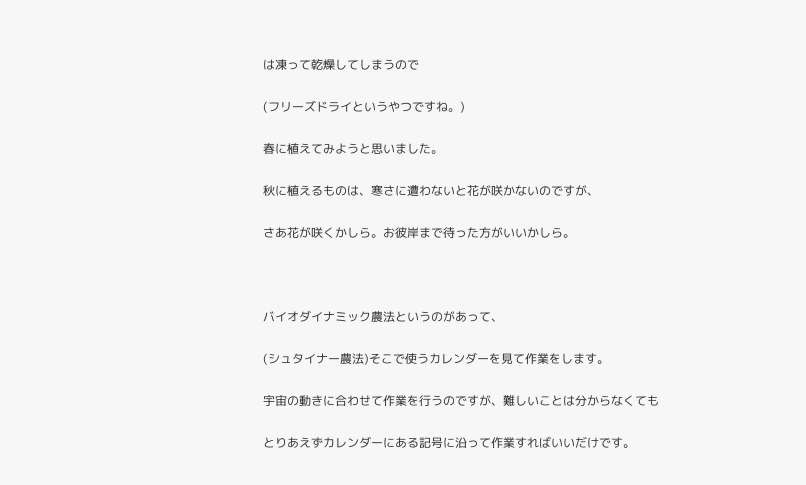は凍って乾燥してしまうので

(フリーズドライというやつですね。)

春に植えてみようと思いました。

秋に植えるものは、寒さに遭わないと花が咲かないのですが、

さあ花が咲くかしら。お彼岸まで待った方がいいかしら。



バイオダイナミック農法というのがあって、

(シュタイナー農法)そこで使うカレンダーを見て作業をします。

宇宙の動きに合わせて作業を行うのですが、難しいことは分からなくても

とりあえずカレンダーにある記号に沿って作業すればいいだけです。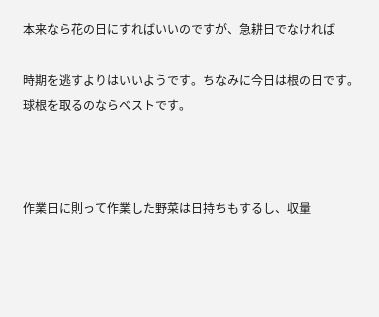本来なら花の日にすればいいのですが、急耕日でなければ

時期を逃すよりはいいようです。ちなみに今日は根の日です。
球根を取るのならベストです。



作業日に則って作業した野菜は日持ちもするし、収量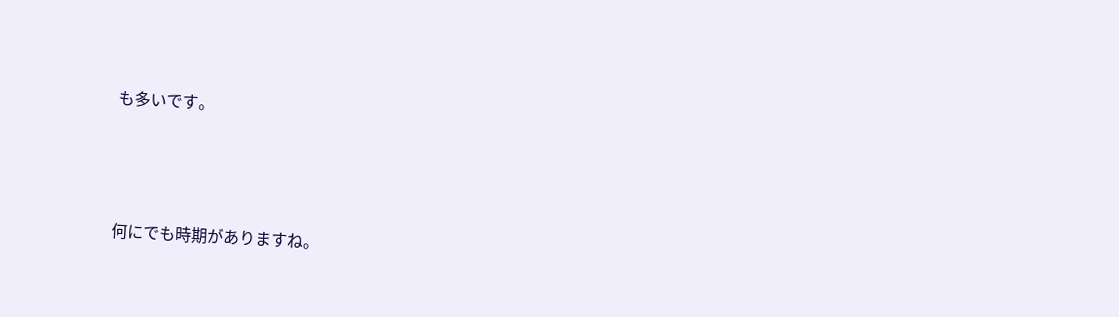も多いです。



何にでも時期がありますね。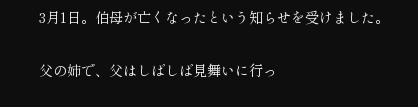3月1日。伯母が亡くなったという知らせを受けました。

父の姉で、父はしばしば見舞いに行っ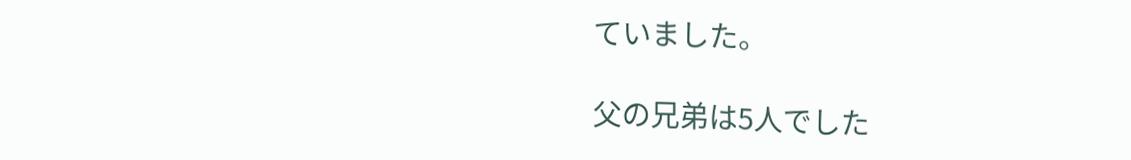ていました。

父の兄弟は5人でした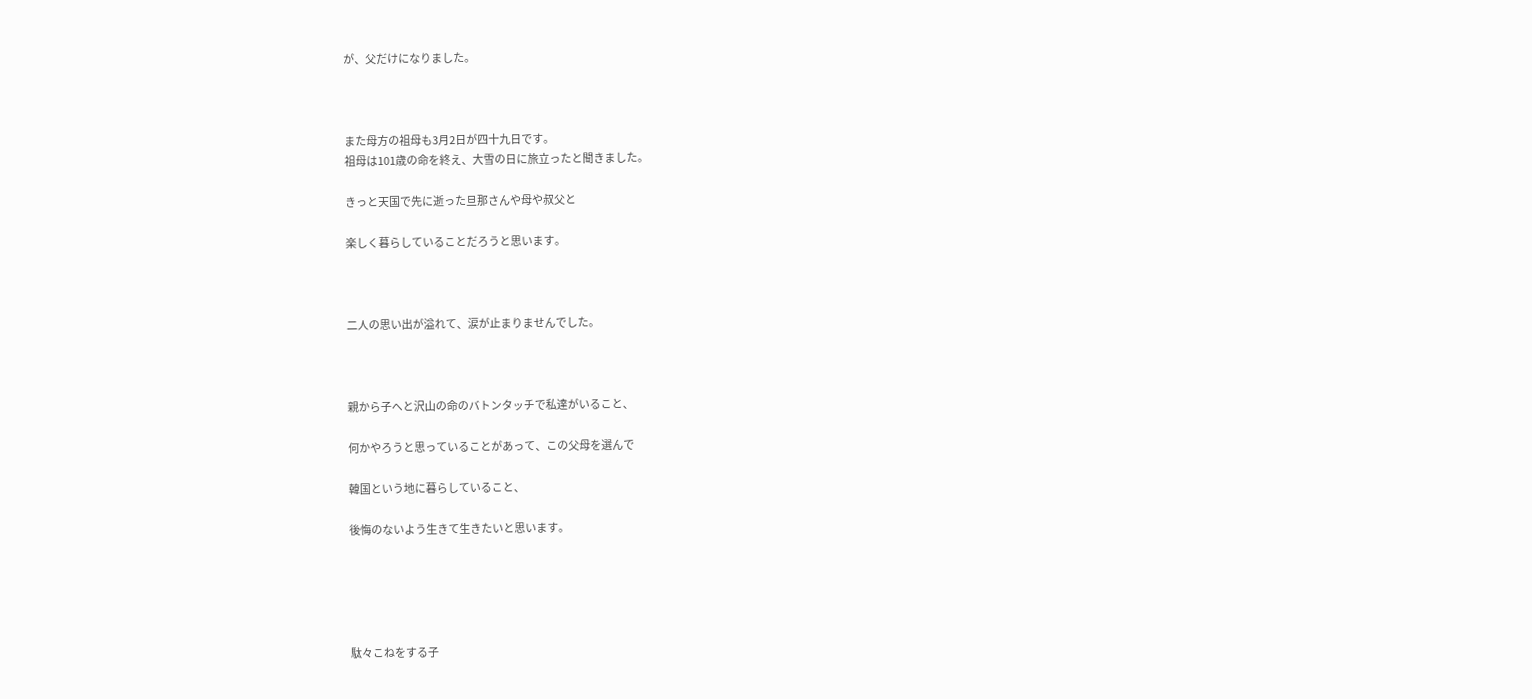が、父だけになりました。



また母方の祖母も3月2日が四十九日です。
祖母は101歳の命を終え、大雪の日に旅立ったと聞きました。

きっと天国で先に逝った旦那さんや母や叔父と

楽しく暮らしていることだろうと思います。



二人の思い出が溢れて、涙が止まりませんでした。



親から子へと沢山の命のバトンタッチで私達がいること、

何かやろうと思っていることがあって、この父母を選んで

韓国という地に暮らしていること、

後悔のないよう生きて生きたいと思います。





駄々こねをする子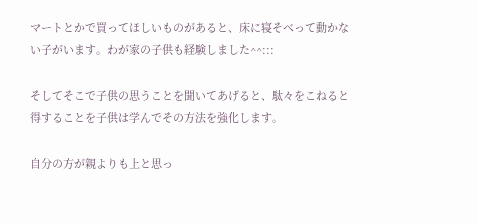マートとかで買ってほしいものがあると、床に寝そべって動かない子がいます。わが家の子供も経験しました^^:::

そしてそこで子供の思うことを聞いてあげると、駄々をこねると得することを子供は学んでその方法を強化します。

自分の方が親よりも上と思っ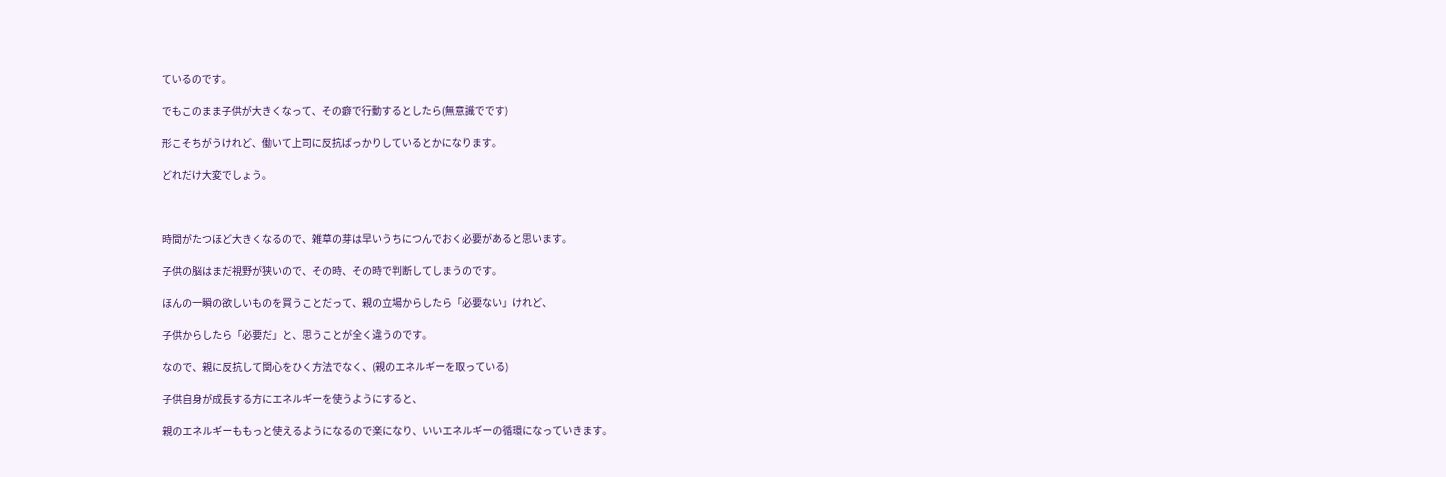ているのです。

でもこのまま子供が大きくなって、その癖で行動するとしたら(無意識でです)

形こそちがうけれど、働いて上司に反抗ばっかりしているとかになります。

どれだけ大変でしょう。



時間がたつほど大きくなるので、雑草の芽は早いうちにつんでおく必要があると思います。

子供の脳はまだ視野が狭いので、その時、その時で判断してしまうのです。

ほんの一瞬の欲しいものを買うことだって、親の立場からしたら「必要ない」けれど、

子供からしたら「必要だ」と、思うことが全く違うのです。

なので、親に反抗して関心をひく方法でなく、(親のエネルギーを取っている)

子供自身が成長する方にエネルギーを使うようにすると、

親のエネルギーももっと使えるようになるので楽になり、いいエネルギーの循環になっていきます。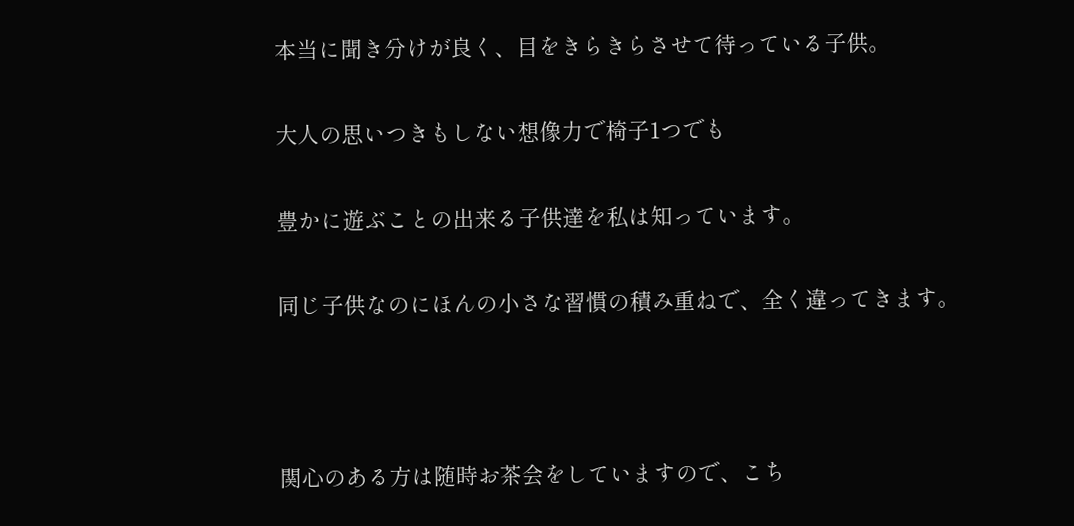本当に聞き分けが良く、目をきらきらさせて待っている子供。

大人の思いつきもしない想像力で椅子1つでも

豊かに遊ぶことの出来る子供達を私は知っています。

同じ子供なのにほんの小さな習慣の積み重ねで、全く違ってきます。



関心のある方は随時お茶会をしていますので、こち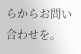らからお問い合わせを。